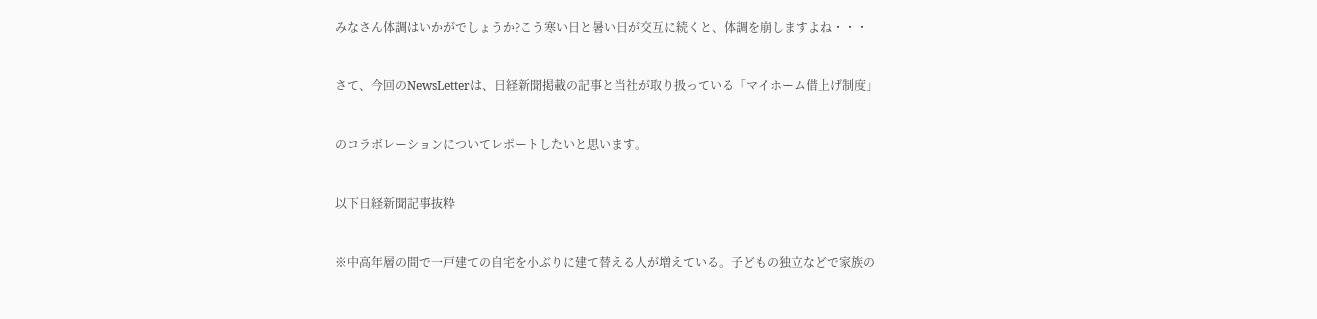みなさん体調はいかがでしょうか?こう寒い日と暑い日が交互に続くと、体調を崩しますよね・・・


さて、今回のNewsLetterは、日経新聞掲載の記事と当社が取り扱っている「マイホーム借上げ制度」


のコラボレーションについてレポートしたいと思います。


以下日経新聞記事抜粋


※中高年層の間で一戸建ての自宅を小ぶりに建て替える人が増えている。子どもの独立などで家族の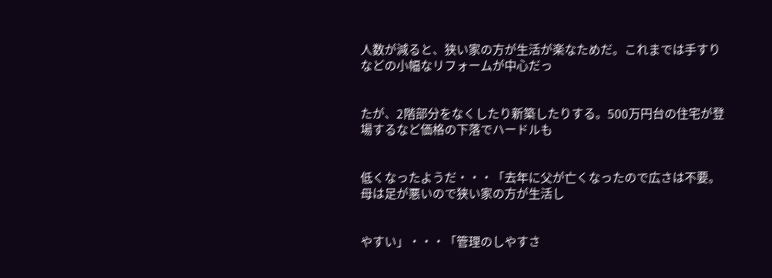人数が減ると、狭い家の方が生活が楽なためだ。これまでは手すりなどの小幅なリフォームが中心だっ


たが、2階部分をなくしたり新築したりする。500万円台の住宅が登場するなど価格の下落でハードルも


低くなったようだ・・・「去年に父が亡くなったので広さは不要。母は足が悪いので狭い家の方が生活し


やすい」・・・「管理のしやすさ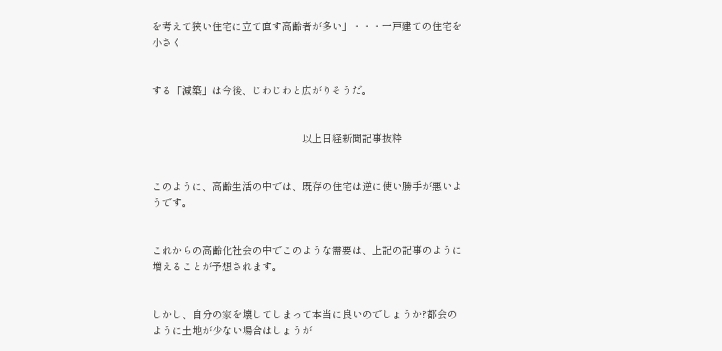を考えて狭い住宅に立て直す高齢者が多い」・・・一戸建ての住宅を小さく


する「減築」は今後、じわじわと広がりそうだ。


                                                  以上日経新聞記事抜粋


このように、高齢生活の中では、既存の住宅は逆に使い勝手が悪いようです。


これからの高齢化社会の中でこのような需要は、上記の記事のように増えることが予想されます。


しかし、自分の家を壊してしまって本当に良いのでしょうか?都会のように土地が少ない場合はしょうが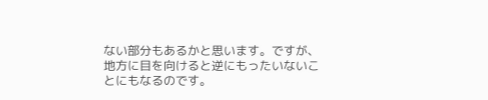ない部分もあるかと思います。ですが、地方に目を向けると逆にもったいないことにもなるのです。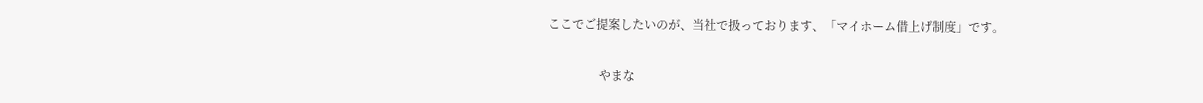ここでご提案したいのが、当社で扱っております、「マイホーム借上げ制度」です。

                 やまな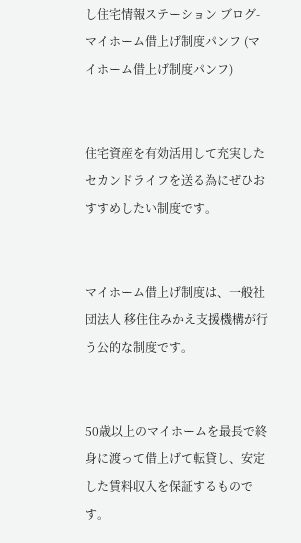し住宅情報ステーション ブログ-マイホーム借上げ制度パンフ (マイホーム借上げ制度パンフ)


住宅資産を有効活用して充実したセカンドライフを送る為にぜひおすすめしたい制度です。


マイホーム借上げ制度は、一般社団法人 移住住みかえ支援機構が行う公的な制度です。


50歳以上のマイホームを最長で終身に渡って借上げて転貸し、安定した賃料収入を保証するものです。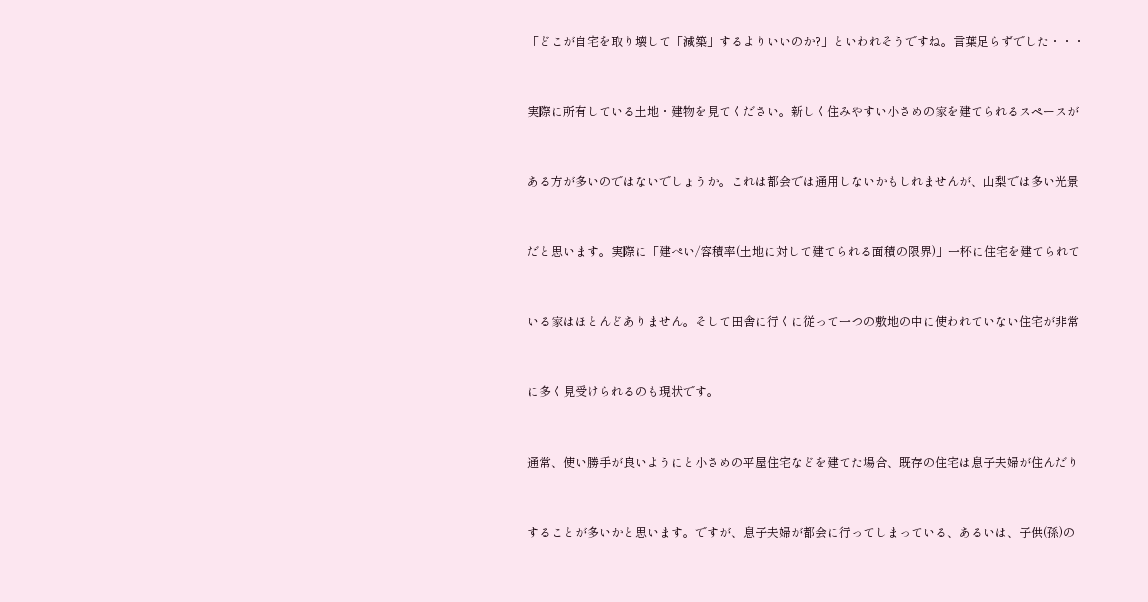「どこが自宅を取り壊して「減築」するよりいいのか?」といわれそうですね。言葉足らずでした・・・


実際に所有している土地・建物を見てください。新しく住みやすい小さめの家を建てられるスペースが


ある方が多いのではないでしょうか。これは都会では通用しないかもしれませんが、山梨では多い光景


だと思います。実際に「建ぺい/容積率(土地に対して建てられる面積の限界)」一杯に住宅を建てられて


いる家はほとんどありません。そして田舎に行くに従って一つの敷地の中に使われていない住宅が非常


に多く見受けられるのも現状です。


通常、使い勝手が良いようにと小さめの平屋住宅などを建てた場合、既存の住宅は息子夫婦が住んだり


することが多いかと思います。ですが、息子夫婦が都会に行ってしまっている、あるいは、子供(孫)の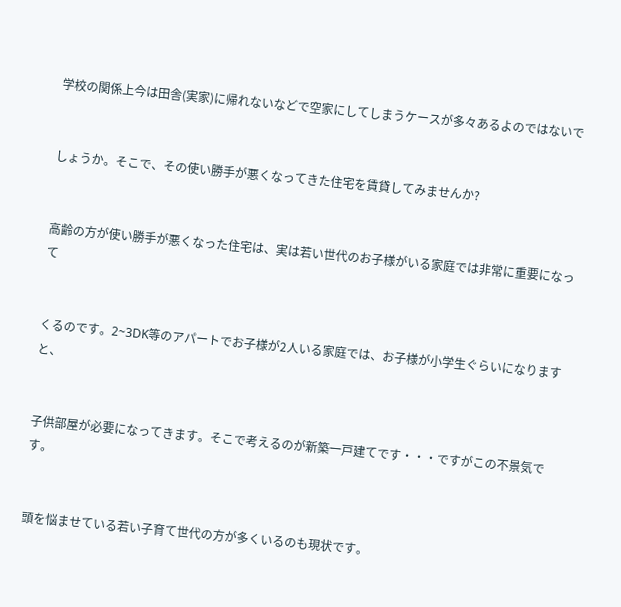学校の関係上今は田舎(実家)に帰れないなどで空家にしてしまうケースが多々あるよのではないで


しょうか。そこで、その使い勝手が悪くなってきた住宅を賃貸してみませんか?


高齢の方が使い勝手が悪くなった住宅は、実は若い世代のお子様がいる家庭では非常に重要になって


くるのです。2~3DK等のアパートでお子様が2人いる家庭では、お子様が小学生ぐらいになりますと、


子供部屋が必要になってきます。そこで考えるのが新築一戸建てです・・・ですがこの不景気です。


頭を悩ませている若い子育て世代の方が多くいるのも現状です。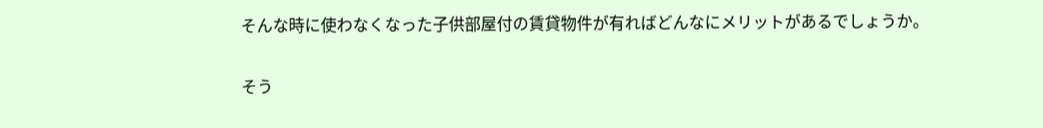そんな時に使わなくなった子供部屋付の賃貸物件が有ればどんなにメリットがあるでしょうか。


そう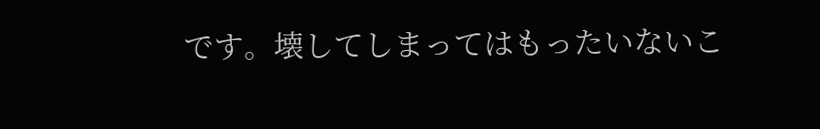です。壊してしまってはもったいないこ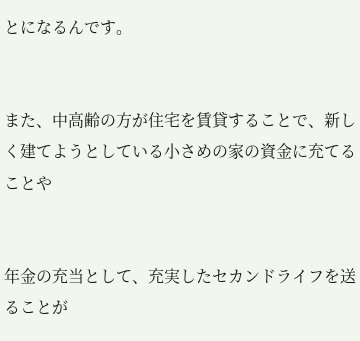とになるんです。


また、中高齢の方が住宅を賃貸することで、新しく建てようとしている小さめの家の資金に充てることや


年金の充当として、充実したセカンドライフを送ることが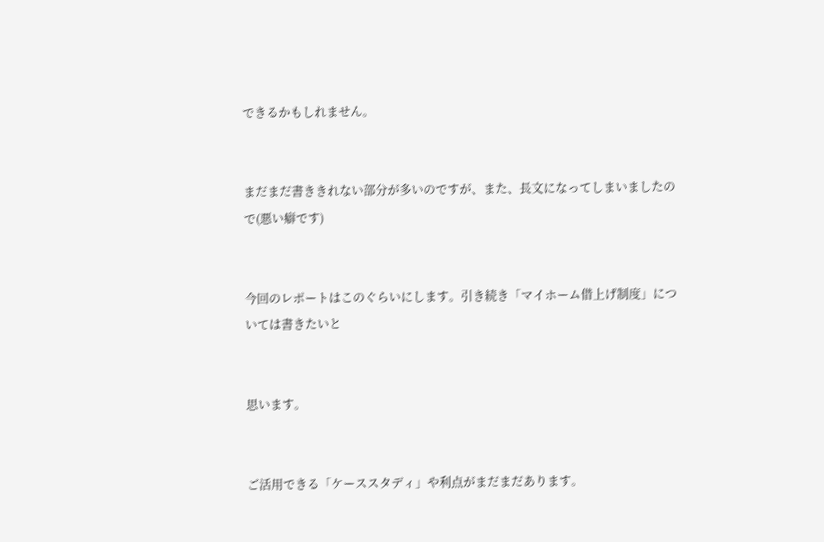できるかもしれません。


まだまだ書ききれない部分が多いのですが、また、長文になってしまいましたので(悪い癖です)


今回のレポートはこのぐらいにします。引き続き「マイホーム借上げ制度」については書きたいと


思います。


ご活用できる「ケーススタディ」や利点がまだまだあります。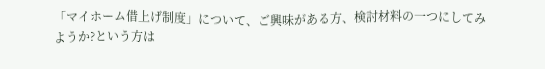「マイホーム借上げ制度」について、ご興味がある方、検討材料の一つにしてみようか?という方は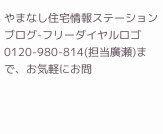やまなし住宅情報ステーション ブログ-フリーダイヤルロゴ 0120-980-814(担当廣瀬)まで、お気軽にお問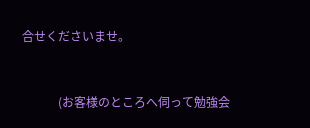合せくださいませ。


            (お客様のところへ伺って勉強会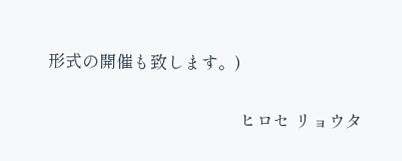形式の開催も致します。)


                                                ヒロセ リョウタ